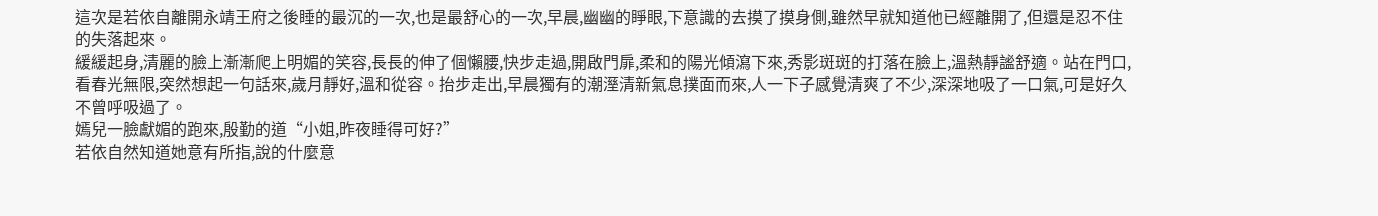這次是若依自離開永靖王府之後睡的最沉的一次,也是最舒心的一次,早晨,幽幽的睜眼,下意識的去摸了摸身側,雖然早就知道他已經離開了,但還是忍不住的失落起來。
緩緩起身,清麗的臉上漸漸爬上明媚的笑容,長長的伸了個懶腰,快步走過,開啟門扉,柔和的陽光傾瀉下來,秀影斑斑的打落在臉上,溫熱靜謐舒適。站在門口,看春光無限,突然想起一句話來,歲月靜好,溫和從容。抬步走出,早晨獨有的潮溼清新氣息撲面而來,人一下子感覺清爽了不少,深深地吸了一口氣,可是好久不曾呼吸過了。
嫣兒一臉獻媚的跑來,殷勤的道“小姐,昨夜睡得可好?”
若依自然知道她意有所指,說的什麼意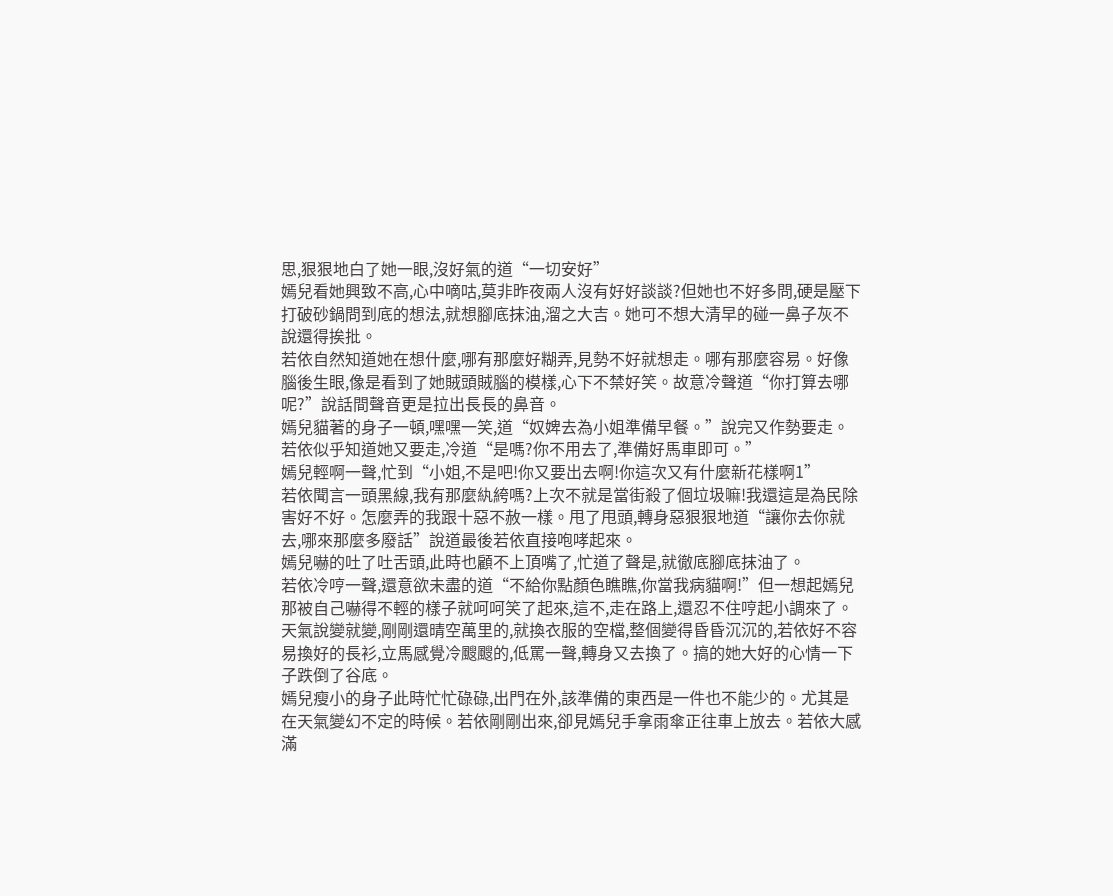思,狠狠地白了她一眼,沒好氣的道“一切安好”
嫣兒看她興致不高,心中嘀咕,莫非昨夜兩人沒有好好談談?但她也不好多問,硬是壓下打破砂鍋問到底的想法,就想腳底抹油,溜之大吉。她可不想大清早的碰一鼻子灰不說還得挨批。
若依自然知道她在想什麼,哪有那麼好糊弄,見勢不好就想走。哪有那麼容易。好像腦後生眼,像是看到了她賊頭賊腦的模樣,心下不禁好笑。故意冷聲道“你打算去哪呢?”說話間聲音更是拉出長長的鼻音。
嫣兒貓著的身子一頓,嘿嘿一笑,道“奴婢去為小姐準備早餐。”說完又作勢要走。
若依似乎知道她又要走,冷道“是嗎?你不用去了,準備好馬車即可。”
嫣兒輕啊一聲,忙到“小姐,不是吧!你又要出去啊!你這次又有什麼新花樣啊1”
若依聞言一頭黑線,我有那麼紈絝嗎?上次不就是當街殺了個垃圾嘛!我還這是為民除害好不好。怎麼弄的我跟十惡不赦一樣。甩了甩頭,轉身惡狠狠地道“讓你去你就去,哪來那麼多廢話”說道最後若依直接咆哮起來。
嫣兒嚇的吐了吐舌頭,此時也顧不上頂嘴了,忙道了聲是,就徹底腳底抹油了。
若依冷哼一聲,還意欲未盡的道“不給你點顏色瞧瞧,你當我病貓啊!”但一想起嫣兒那被自己嚇得不輕的樣子就呵呵笑了起來,這不,走在路上,還忍不住哼起小調來了。
天氣說變就變,剛剛還晴空萬里的,就換衣服的空檔,整個變得昏昏沉沉的,若依好不容易換好的長衫,立馬感覺冷颼颼的,低罵一聲,轉身又去換了。搞的她大好的心情一下子跌倒了谷底。
嫣兒瘦小的身子此時忙忙碌碌,出門在外,該準備的東西是一件也不能少的。尤其是在天氣變幻不定的時候。若依剛剛出來,卻見嫣兒手拿雨傘正往車上放去。若依大感滿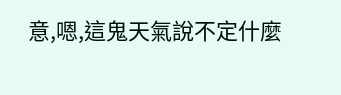意,嗯,這鬼天氣說不定什麼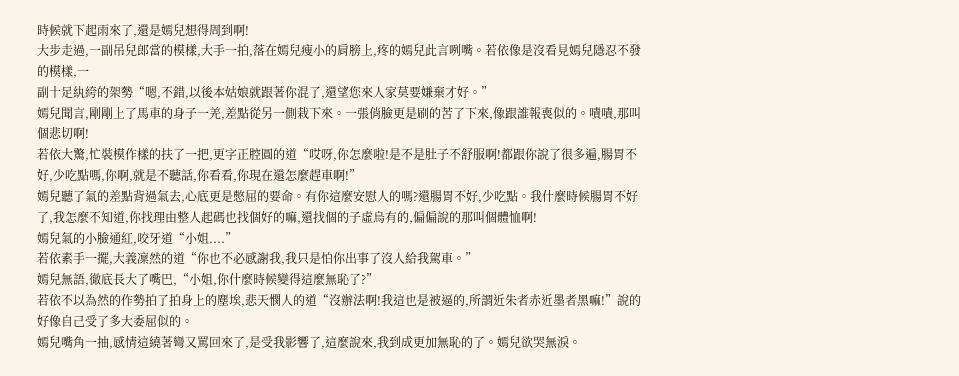時候就下起雨來了,還是嫣兒想得周到啊!
大步走過,一副吊兒郎當的模樣,大手一拍,落在嫣兒瘦小的肩膀上,疼的嫣兒此言咧嘴。若依像是沒看見嫣兒隱忍不發的模樣,一
副十足紈絝的架勢“嗯,不錯,以後本姑娘就跟著你混了,還望您來人家莫要嫌棄才好。”
嫣兒聞言,剛剛上了馬車的身子一羌,差點從另一側栽下來。一張俏臉更是刷的苦了下來,像跟誰報喪似的。嘖嘖,那叫個悲切啊!
若依大驚,忙裝模作樣的扶了一把,更字正腔圓的道“哎呀,你怎麼啦!是不是肚子不舒服啊!都跟你說了很多遍,腸胃不好,少吃點嗎,你啊,就是不聽話,你看看,你現在還怎麼趕車啊!”
嫣兒聽了氣的差點背過氣去,心底更是憋屈的要命。有你這麼安慰人的嗎?還腸胃不好,少吃點。我什麼時候腸胃不好了,我怎麼不知道,你找理由整人起碼也找個好的嘛,還找個的子虛烏有的,偏偏說的那叫個體恤啊!
嫣兒氣的小臉通紅,咬牙道“小姐....”
若依素手一擺,大義凜然的道“你也不必感謝我,我只是怕你出事了沒人給我駕車。”
嫣兒無語,徹底長大了嘴巴,“小姐,你什麼時候變得這麼無恥了?”
若依不以為然的作勢拍了拍身上的塵埃,悲天憫人的道“沒辦法啊!我這也是被逼的,所謂近朱者赤近墨者黑嘛!”說的好像自己受了多大委屈似的。
嫣兒嘴角一抽,感情這繞著彎又罵回來了,是受我影響了,這麼說來,我到成更加無恥的了。嫣兒欲哭無淚。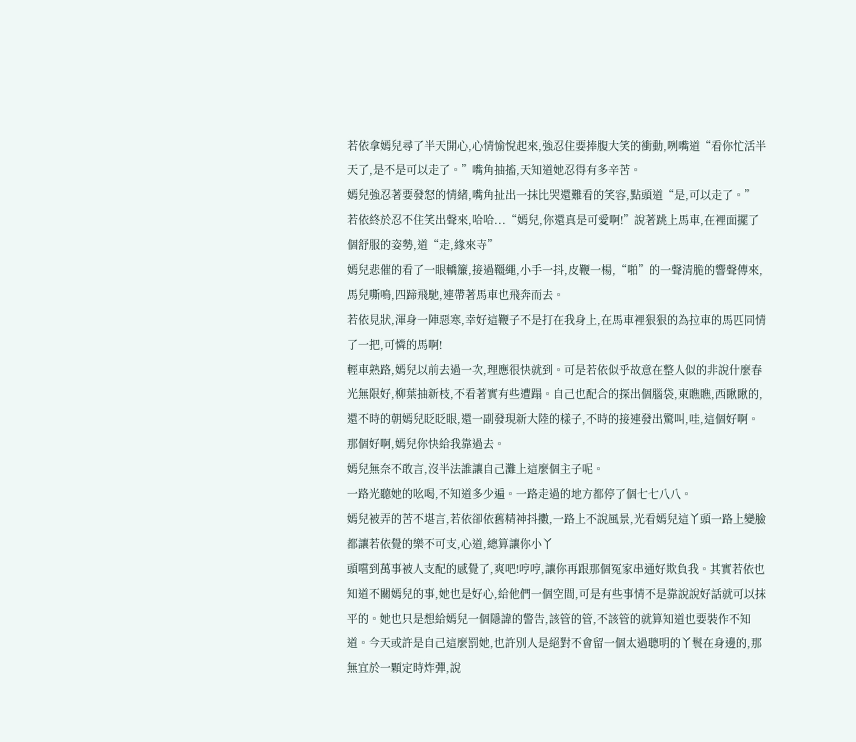若依拿嫣兒尋了半天開心,心情愉悅起來,強忍住要捧腹大笑的衝動,咧嘴道“看你忙活半天了,是不是可以走了。”嘴角抽搐,天知道她忍得有多辛苦。
嫣兒強忍著要發怒的情緒,嘴角扯出一抹比哭還難看的笑容,點頭道“是,可以走了。”
若依終於忍不住笑出聲來,哈哈...“嫣兒,你還真是可愛啊!”說著跳上馬車,在裡面擺了個舒服的姿勢,道“走,緣來寺”
嫣兒悲催的看了一眼轎簾,接過韁繩,小手一抖,皮鞭一楊,“啪”的一聲清脆的響聲傳來,馬兒嘶鳴,四蹄飛馳,連帶著馬車也飛奔而去。
若依見狀,渾身一陣惡寒,幸好這鞭子不是打在我身上,在馬車裡狠狠的為拉車的馬匹同情了一把,可憐的馬啊!
輕車熟路,嫣兒以前去過一次,理應很快就到。可是若依似乎故意在整人似的非說什麼春光無限好,柳葉抽新枝,不看著實有些遭蹋。自己也配合的探出個腦袋,東瞧瞧,西瞅瞅的,還不時的朝嫣兒眨眨眼,還一副發現新大陸的樣子,不時的接連發出驚叫,哇,這個好啊。那個好啊,嫣兒你快給我靠過去。
嫣兒無奈不敢言,沒半法誰讓自己灘上這麼個主子呢。
一路光聽她的吆喝,不知道多少遍。一路走過的地方都停了個七七八八。
嫣兒被弄的苦不堪言,若依卻依舊精神抖擻,一路上不說風景,光看嫣兒這丫頭一路上變臉都讓若依覺的樂不可支,心道,總算讓你小丫
頭嚐到萬事被人支配的感覺了,爽吧!哼哼,讓你再跟那個冤家串通好欺負我。其實若依也知道不關嫣兒的事,她也是好心,給他們一個空間,可是有些事情不是靠說說好話就可以抹平的。她也只是想給嫣兒一個隱諱的警告,該管的管,不該管的就算知道也要裝作不知道。今天或許是自己這麼罰她,也許別人是絕對不會留一個太過聰明的丫鬟在身邊的,那無宜於一顆定時炸彈,說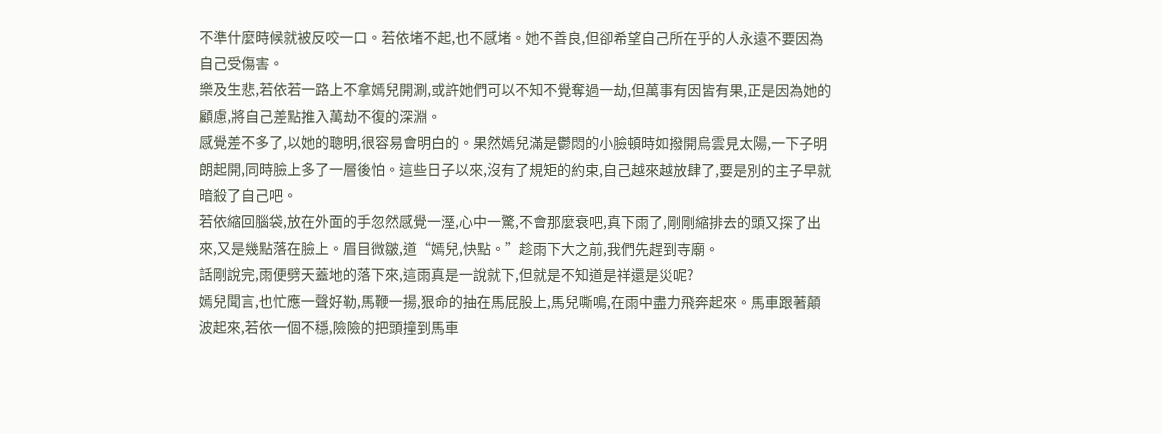不準什麼時候就被反咬一口。若依堵不起,也不感堵。她不善良,但卻希望自己所在乎的人永遠不要因為自己受傷害。
樂及生悲,若依若一路上不拿嫣兒開涮,或許她們可以不知不覺奪過一劫,但萬事有因皆有果,正是因為她的顧慮,將自己差點推入萬劫不復的深淵。
感覺差不多了,以她的聰明,很容易會明白的。果然嫣兒滿是鬱悶的小臉頓時如撥開烏雲見太陽,一下子明朗起開,同時臉上多了一層後怕。這些日子以來,沒有了規矩的約束,自己越來越放肆了,要是別的主子早就暗殺了自己吧。
若依縮回腦袋,放在外面的手忽然感覺一溼,心中一驚,不會那麼衰吧,真下雨了,剛剛縮排去的頭又探了出來,又是幾點落在臉上。眉目微皺,道“嫣兒,快點。”趁雨下大之前,我們先趕到寺廟。
話剛說完,雨便劈天蓋地的落下來,這雨真是一說就下,但就是不知道是祥還是災呢?
嫣兒聞言,也忙應一聲好勒,馬鞭一揚,狠命的抽在馬屁股上,馬兒嘶鳴,在雨中盡力飛奔起來。馬車跟著顛波起來,若依一個不穩,險險的把頭撞到馬車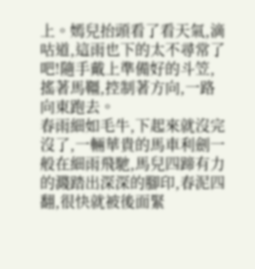上。嫣兒抬頭看了看天氣,滴咕道,這雨也下的太不尋常了吧!隨手戴上準備好的斗笠,搖著馬韁,控制著方向,一路向東跑去。
春雨細如毛牛,下起來就沒完沒了,一輛華貴的馬車利劍一般在細雨飛馳,馬兒四蹄有力的濺踏出深深的腳印,春泥四翻,很快就被後面緊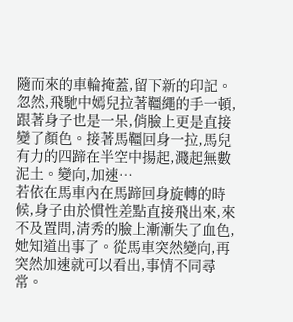隨而來的車輪掩蓋,留下新的印記。
忽然,飛馳中嫣兒拉著韁繩的手一頓,跟著身子也是一呆,俏臉上更是直接變了顏色。接著馬韁回身一拉,馬兒有力的四蹄在半空中揚起,濺起無數泥土。變向,加速…
若依在馬車內在馬蹄回身旋轉的時候,身子由於慣性差點直接飛出來,來不及置問,清秀的臉上漸漸失了血色,她知道出事了。從馬車突然變向,再突然加速就可以看出,事情不同尋常。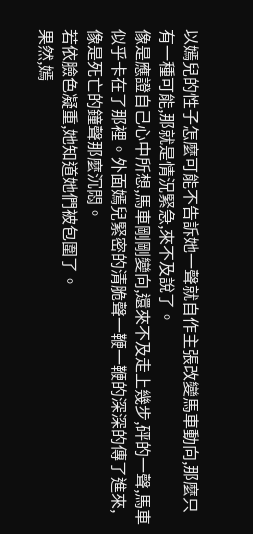以嫣兒的性子怎麼可能不告訴她一聲就自作主張改變馬車動向,那麼只有一種可能,那就是情況緊急,來不及說了。
像是應證自己心中所想,馬車剛剛變向,還來不及走上幾步,砰的一聲,馬車似乎卡在了那裡。外面嫣兒緊密的清脆聲一鞭一鞭的深深的傳了進來,像是死亡的鐘聲那麼沉悶。
若依臉色凝重,她知道她們被包圍了。
果然,嫣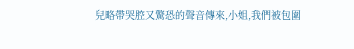兒略帶哭腔又驚恐的聲音傳來,小姐,我們被包圍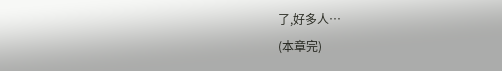了,好多人…
(本章完)